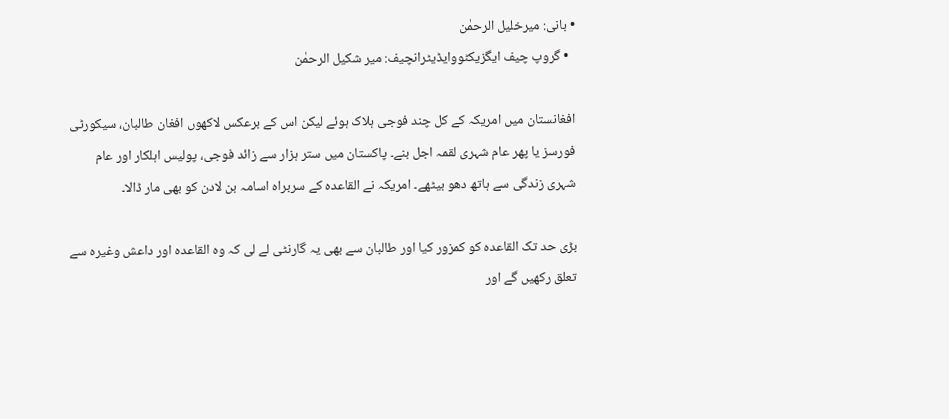• بانی: میرخلیل الرحمٰن
  • گروپ چیف ایگزیکٹووایڈیٹرانچیف: میر شکیل الرحمٰن

افغانستان میں امریکہ کے کل چند فوجی ہلاک ہوئے لیکن اس کے برعکس لاکھوں افغان طالبان، سیکورٹی فورسز یا پھر عام شہری لقمہ اجل بنے۔ پاکستان میں ستر ہزار سے زائد فوجی، پولیس اہلکار اور عام شہری زندگی سے ہاتھ دھو بیٹھے۔ امریکہ نے القاعدہ کے سربراہ اسامہ بن لادن کو بھی مار ڈالا۔

بڑی حد تک القاعدہ کو کمزور کیا اور طالبان سے بھی یہ گارنٹی لے لی کہ وہ القاعدہ اور داعش وغیرہ سے تعلق رکھیں گے اور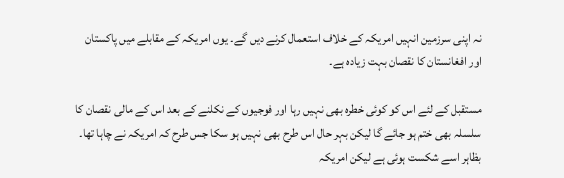نہ اپنی سرزمین انہیں امریکہ کے خلاف استعمال کرنے دیں گے۔ یوں امریکہ کے مقابلے میں پاکستان اور افغانستان کا نقصان بہت زیادہ ہے۔

مستقبل کے لئے اس کو کوئی خطرہ بھی نہیں رہا اور فوجیوں کے نکلنے کے بعد اس کے مالی نقصان کا سلسلہ بھی ختم ہو جائے گا لیکن بہر حال اس طرح بھی نہیں ہو سکا جس طرح کہ امریکہ نے چاہا تھا۔ بظاہر اسے شکست ہوئی ہے لیکن امریکہ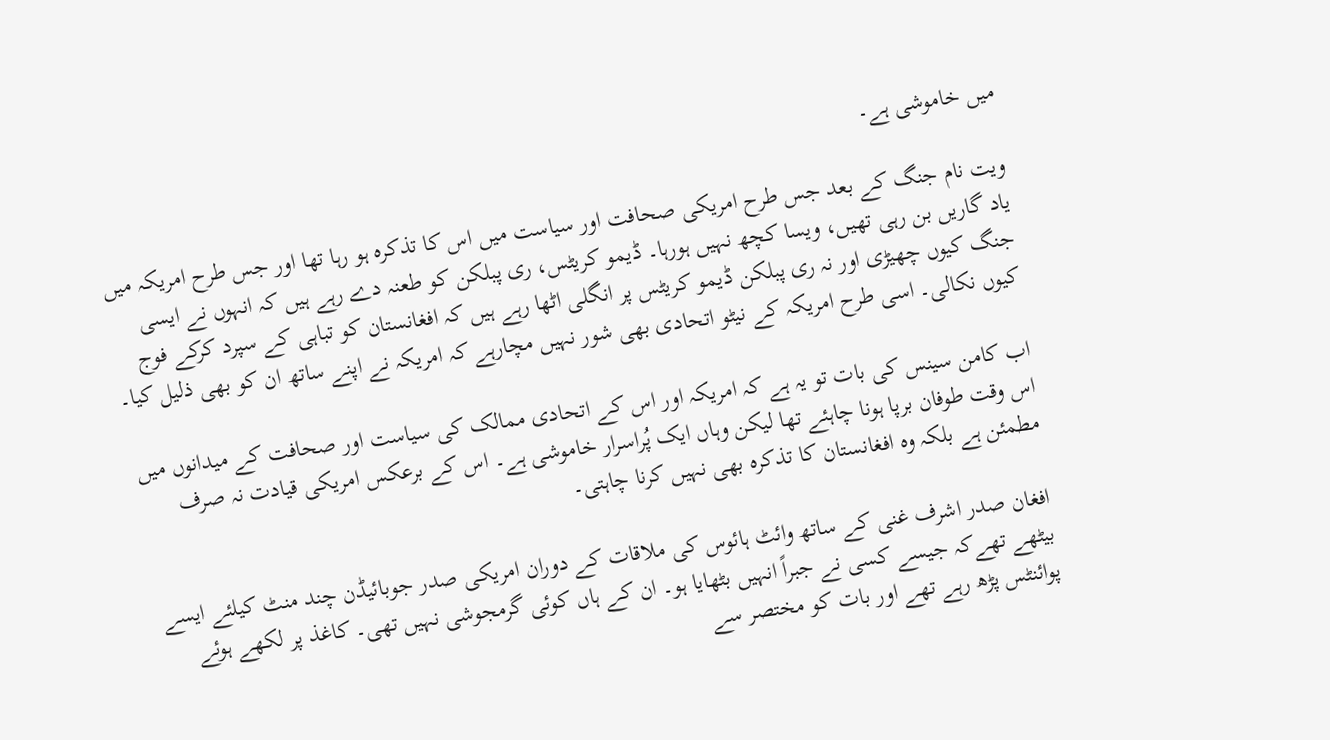میں خاموشی ہے۔

ویت نام جنگ کے بعد جس طرح امریکی صحافت اور سیاست میں اس کا تذکرہ ہو رہا تھا اور جس طرح امریکہ میں یاد گاریں بن رہی تھیں، ویسا کچھ نہیں ہورہا۔ ڈیمو کریٹس، ری پبلکن کو طعنہ دے رہے ہیں کہ انہوں نے ایسی جنگ کیوں چھیڑی اور نہ ری پبلکن ڈیمو کریٹس پر انگلی اٹھا رہے ہیں کہ افغانستان کو تباہی کے سپرد کرکے فوج کیوں نکالی۔ اسی طرح امریکہ کے نیٹو اتحادی بھی شور نہیں مچارہے کہ امریکہ نے اپنے ساتھ ان کو بھی ذلیل کیا۔

اب کامن سینس کی بات تو یہ ہے کہ امریکہ اور اس کے اتحادی ممالک کی سیاست اور صحافت کے میدانوں میں اس وقت طوفان برپا ہونا چاہئے تھا لیکن وہاں ایک پُراسرار خاموشی ہے۔ اس کے برعکس امریکی قیادت نہ صرف مطمئن ہے بلکہ وہ افغانستان کا تذکرہ بھی نہیں کرنا چاہتی۔

افغان صدر اشرف غنی کے ساتھ وائٹ ہائوس کی ملاقات کے دوران امریکی صدر جوبائیڈن چند منٹ کیلئے ایسے بیٹھے تھےکہ جیسے کسی نے جبراً انہیں بٹھایا ہو۔ ان کے ہاں کوئی گرمجوشی نہیں تھی۔ کاغذ پر لکھے ہوئے پوائنٹس پڑھ رہے تھے اور بات کو مختصر سے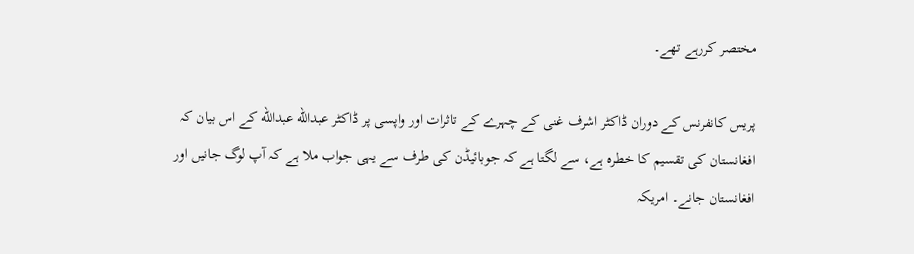مختصر کررہے تھے۔

پریس کانفرنس کے دوران ڈاکٹر اشرف غنی کے چہرے کے تاثرات اور واپسی پر ڈاکٹر عبدالله عبدالله کے اس بیان کہ افغانستان کی تقسیم کا خطرہ ہے، سے لگتا ہے کہ جوبائیڈن کی طرف سے یہی جواب ملا ہے کہ آپ لوگ جانیں اور افغانستان جانے۔ امریکہ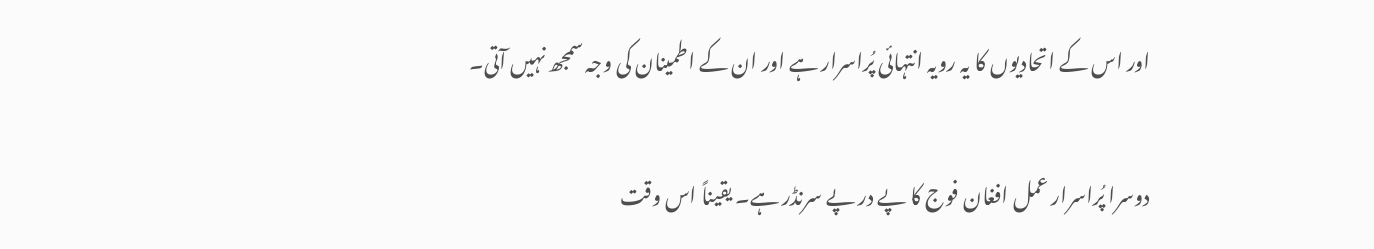اور اس کے اتحادیوں کا یہ رویہ انتہائی پُراسرار ہے اور ان کے اطمینان کی وجہ سمجھ نہیں آتی۔

دوسرا پُراسرار عمل افغان فوج کا پے در پے سرنڈر ہے۔ یقیناً اس وقت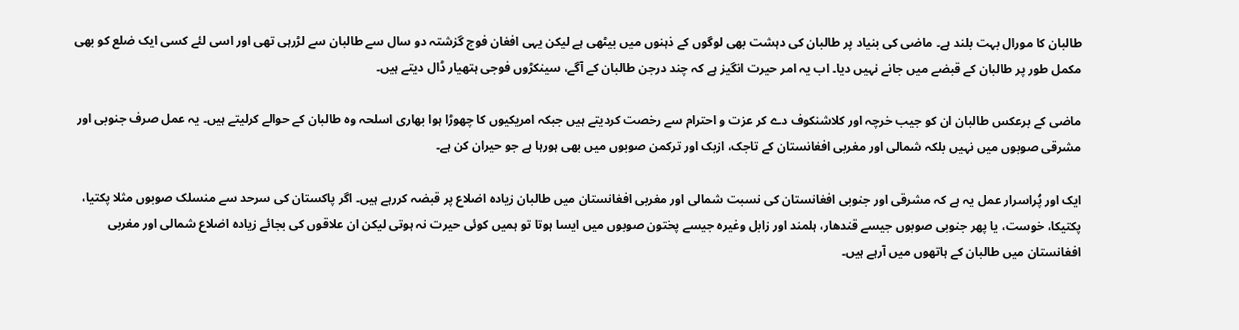طالبان کا مورال بہت بلند ہے۔ ماضی کی بنیاد پر طالبان کی دہشت بھی لوگوں کے ذہنوں میں بیٹھی ہے لیکن یہی افغان فوج گزشتہ دو سال سے طالبان سے لڑرہی تھی اور اسی لئے کسی ایک ضلع کو بھی مکمل طور پر طالبان کے قبضے میں جانے نہیں دیا۔ اب یہ امر حیرت انگیز ہے کہ چند درجن طالبان کے آگے، سینکڑوں فوجی ہتھیار ڈال دیتے ہیں۔

ماضی کے برعکس طالبان ان کو جیب خرچہ اور کلاشنکوف دے کر عزت و احترام سے رخصت کردیتے ہیں جبکہ امریکیوں کا چھوڑا ہوا بھاری اسلحہ وہ طالبان کے حوالے کرلیتے ہیں۔ یہ عمل صرف جنوبی اور مشرقی صوبوں میں نہیں بلکہ شمالی اور مغربی افغانستان کے تاجک، ازبک اور ترکمن صوبوں میں بھی ہورہا ہے جو حیران کن ہے۔

ایک اور پُراسرار عمل یہ ہے کہ مشرقی اور جنوبی افغانستان کی نسبت شمالی اور مغربی افغانستان میں طالبان زیادہ اضلاع پر قبضہ کررہے ہیں۔ اگر پاکستان کی سرحد سے منسلک صوبوں مثلا پکتیا، پکتیکا، خوست، یا پھر جنوبی صوبوں جیسے قندھار، ہلمند اور زابل وغیرہ جیسے پختون صوبوں میں ایسا ہوتا تو ہمیں کوئی حیرت نہ ہوتی لیکن ان علاقوں کی بجائے زیادہ اضلاع شمالی اور مغربی افغانستان میں طالبان کے ہاتھوں میں آرہے ہیں۔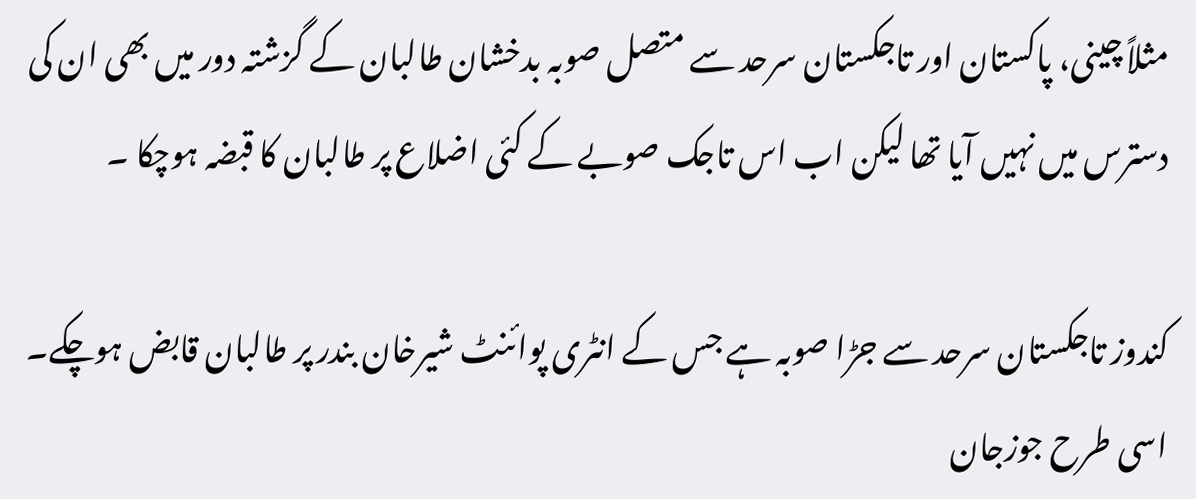مثلاً چینی، پاکستان اور تاجکستان سرحد سے متصل صوبہ بدخشان طالبان کے گزشتہ دور میں بھی ان کی دسترس میں نہیں آیا تھا لیکن اب اس تاجک صوبے کے کئی اضلاع پر طالبان کا قبضہ ہوچکا ۔

کندوز تاجکستان سرحد سے جڑا صوبہ ہے جس کے انٹری پوائنٹ شیرخان بندر پر طالبان قابض ہوچکے۔ اسی طرح جوزجان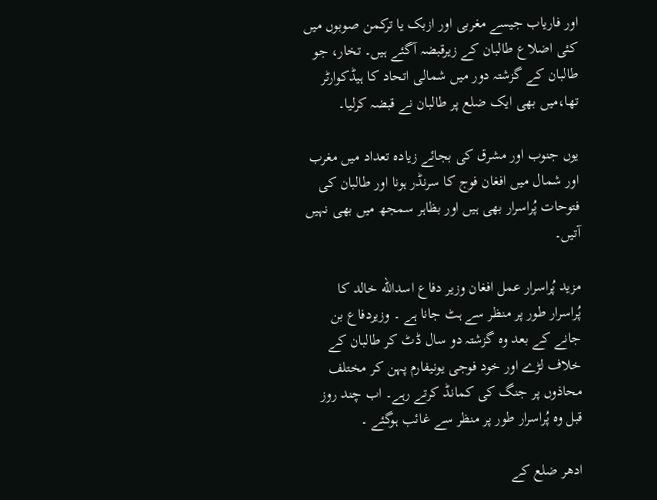اور فاریاب جیسے مغربی اور ازبک یا ترکمن صوبوں میں کئی اضلاع طالبان کے زیرقبضہ آگئے ہیں۔ تخار، جو طالبان کے گزشتہ دور میں شمالی اتحاد کا ہیڈکوارٹر تھا،میں بھی ایک ضلع پر طالبان نے قبضہ کرلیا۔

یوں جنوب اور مشرق کی بجائے زیادہ تعداد میں مغرب اور شمال میں افغان فوج کا سرنڈر ہونا اور طالبان کی فتوحات پُراسرار بھی ہیں اور بظاہر سمجھ میں بھی نہیں آتیں۔

مزید پُراسرار عمل افغان وزیر دفاع اسدالله خالد کا پُراسرار طور پر منظر سے ہٹ جانا ہے ۔ وزیردفاع بن جانے کے بعد وہ گزشتہ دو سال ڈٹ کر طالبان کے خلاف لڑے اور خود فوجی یونیفارم پہن کر مختلف محاذوں پر جنگ کی کمانڈ کرتے رہے۔ اب چند روز قبل وہ پُراسرار طور پر منظر سے غائب ہوگئے ۔

ادھر ضلع کے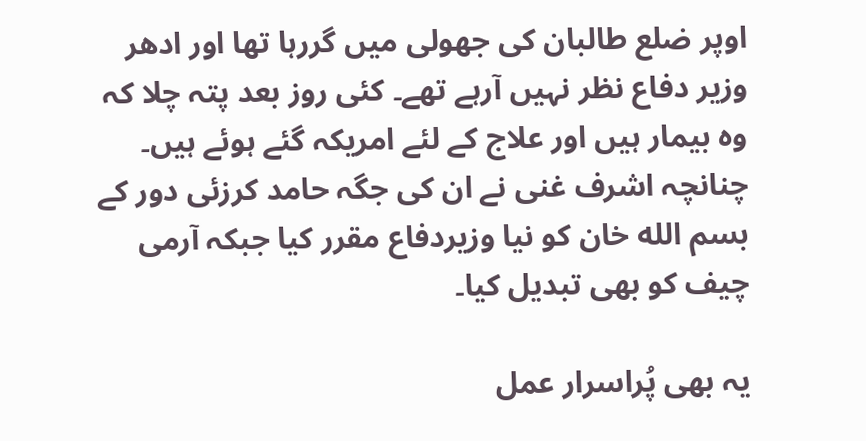اوپر ضلع طالبان کی جھولی میں گررہا تھا اور ادھر وزیر دفاع نظر نہیں آرہے تھے۔ کئی روز بعد پتہ چلا کہ وہ بیمار ہیں اور علاج کے لئے امریکہ گئے ہوئے ہیں۔ چنانچہ اشرف غنی نے ان کی جگہ حامد کرزئی دور کے بسم الله خان کو نیا وزیردفاع مقرر کیا جبکہ آرمی چیف کو بھی تبدیل کیا۔

یہ بھی پُراسرار عمل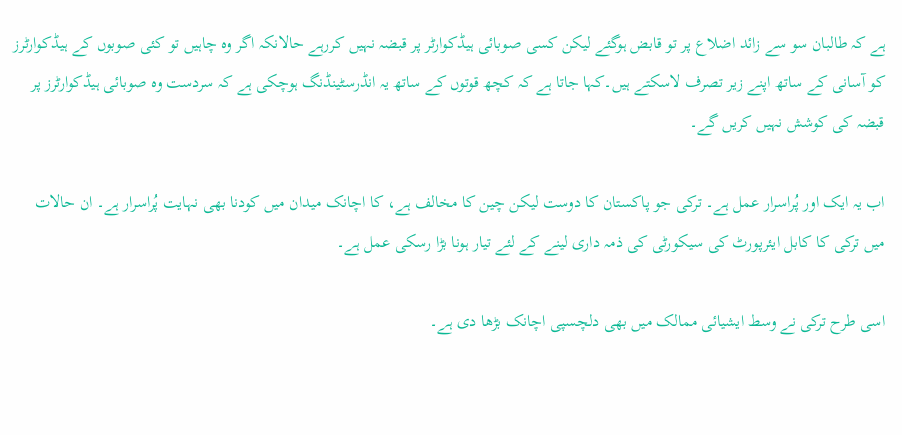ہے کہ طالبان سو سے زائد اضلاع پر تو قابض ہوگئے لیکن کسی صوبائی ہیڈکوارٹر پر قبضہ نہیں کررہے حالانکہ اگر وہ چاہیں تو کئی صوبوں کے ہیڈکوارٹرز کو آسانی کے ساتھ اپنے زیر تصرف لاسکتے ہیں۔کہا جاتا ہے کہ کچھ قوتوں کے ساتھ یہ انڈرسٹینڈنگ ہوچکی ہے کہ سردست وہ صوبائی ہیڈکوارٹرز پر قبضہ کی کوشش نہیں کریں گے۔

اب یہ ایک اور پُراسرار عمل ہے۔ ترکی جو پاکستان کا دوست لیکن چین کا مخالف ہے، کا اچانک میدان میں کودنا بھی نہایت پُراسرار ہے۔ ان حالات میں ترکی کا کابل ایئرپورٹ کی سیکورٹی کی ذمہ داری لینے کے لئے تیار ہونا بڑا رسکی عمل ہے۔

اسی طرح ترکی نے وسط ایشیائی ممالک میں بھی دلچسپی اچانک بڑھا دی ہے۔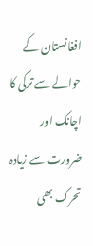افغانستان کے حوالے سے ترکی کا اچانک اور ضرورت سے زیادہ تحرک بھی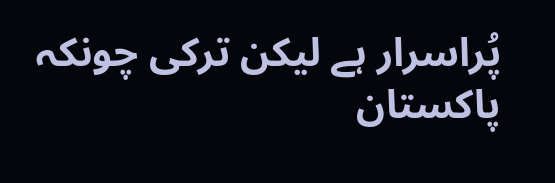پُراسرار ہے لیکن ترکی چونکہ پاکستان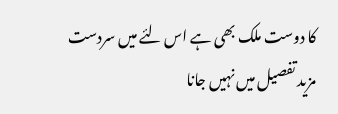کا دوست ملک بھی ہے اس لئے میں سردست مزید تفصیل میں نہیں جانا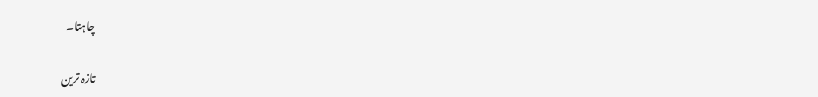چاہتا۔

تازہ ترین